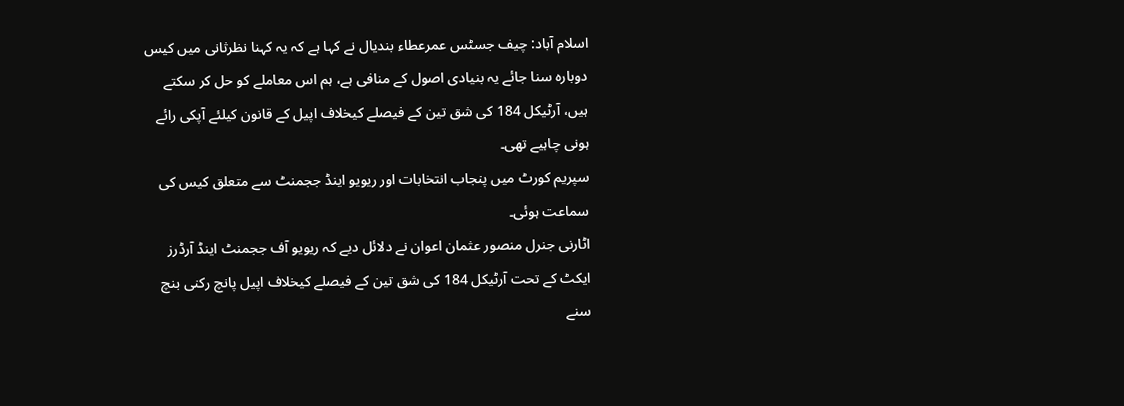اسلام آباد: چیف جسٹس عمرعطاء بندیال نے کہا ہے کہ یہ کہنا نظرثانی میں کیس دوبارہ سنا جائے یہ بنیادی اصول کے منافی ہے، ہم اس معاملے کو حل کر سکتے ہیں، آرٹیکل 184 کی شق تین کے فیصلے کیخلاف اپیل کے قانون کیلئے آپکی رائے ہونی چاہیے تھی۔
سپریم کورٹ میں پنجاب انتخابات اور ریویو اینڈ ججمنٹ سے متعلق کیس کی سماعت ہوئی۔
اٹارنی جنرل منصور عثمان اعوان نے دلائل دیے کہ ریویو آف ججمنٹ اینڈ آرڈرز ایکٹ کے تحت آرٹیکل 184 کی شق تین کے فیصلے کیخلاف اپیل پانچ رکنی بنچ سنے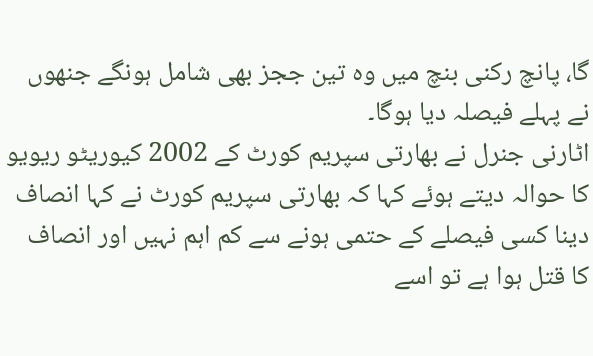گا، پانچ رکنی بنچ میں وہ تین ججز بھی شامل ہونگے جنھوں نے پہلے فیصلہ دیا ہوگا۔
اٹارنی جنرل نے بھارتی سپریم کورٹ کے 2002 کیوریٹو ریویو کا حوالہ دیتے ہوئے کہا کہ بھارتی سپریم کورٹ نے کہا انصاف دینا کسی فیصلے کے حتمی ہونے سے کم اہم نہیں اور انصاف کا قتل ہوا ہے تو اسے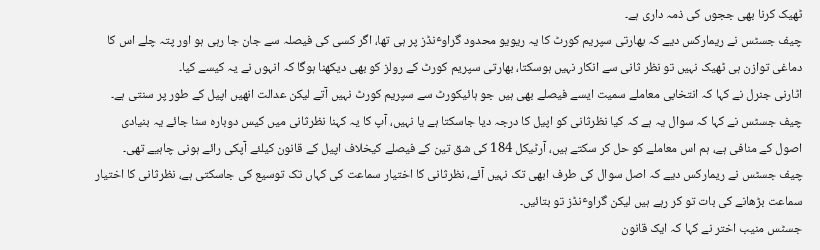ٹھیک کرنا بھی ججوں کی ذمہ داری ہے۔
چیف جسٹس نے ریمارکس دیے کہ بھارتی سپریم کورٹ کا یہ ریویو محدود گراوٴنڈز پر ہی تھا، اگر کسی کی فیصلہ سے جان جا رہی ہو اور پتہ چلے اس کا دماغی توازن ہی ٹھیک نہیں تو نظر ثانی سے انکار نہیں ہوسکتا، بھارتی سپریم کورٹ کے رولز کو بھی دیکھنا ہوگا کہ انہوں نے یہ کیسے کیا۔
اٹارنی جنرل نے کہا کہ انتخابی معاملے سمیت ایسے فیصلے بھی ہیں جو ہائیکورٹ سے سپریم کورٹ نہیں آتے لیکن عدالت انھیں اپیل کے طور پر سنتی ہے۔
چیف جسٹس نے کہا کہ سوال یہ ہے کہ کیا نظرثانی کو اپیل کا درجہ دیا جاسکتا ہے یا نہیں، آپ کا یہ کہنا نظرثانی میں کیس دوبارہ سنا جائے یہ بنیادی اصول کے منافی ہے، ہم اس معاملے کو حل کر سکتے ہیں، آرٹیکل 184 کی شق تین کے فیصلے کیخلاف اپیل کے قانون کیلئے آپکی رائے ہونی چاہیے تھی۔
چیف جسٹس نے ریمارکس دیے کہ اصل سوال کی طرف ابھی تک نہیں آئے، نظرثانی کا اختیار سماعت کی کہاں تک توسیع کی جاسکتی ہے، نظرثانی کا اختیار سماعت بڑھانے کی بات تو کر رہے ہیں لیکن گراوٴنڈز تو بتائیں۔
جسٹس منیب اختر نے کہا کہ ایک قانون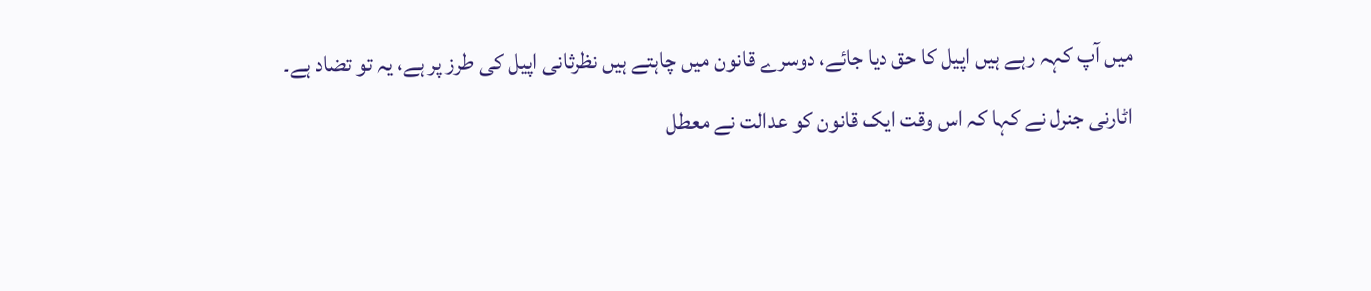میں آپ کہہ رہے ہیں اپیل کا حق دیا جائے، دوسرے قانون میں چاہتے ہیں نظرثانی اپیل کی طرز پر ہے، یہ تو تضاد ہے۔
اٹارنی جنرل نے کہا کہ اس وقت ایک قانون کو عدالت نے معطل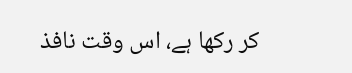کر رکھا ہے، اس وقت نافذ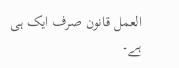العمل قانون صرف ایک ہی ہے۔